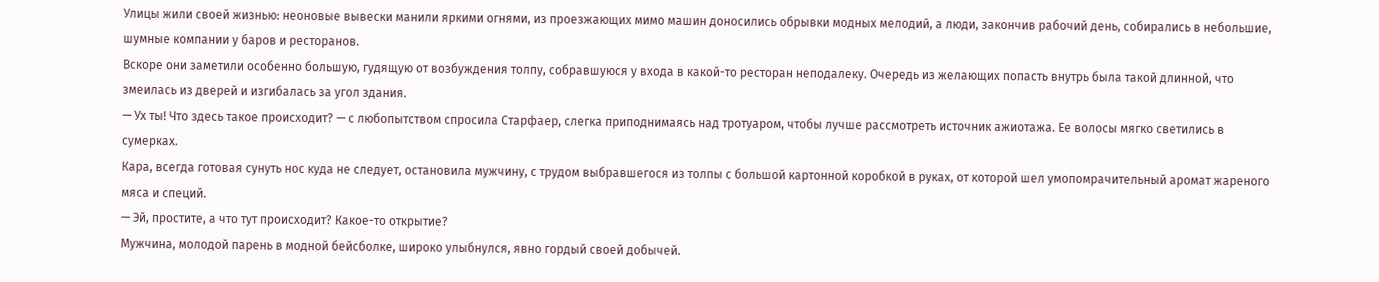Улицы жили своей жизнью: неоновые вывески манили яркими огнями, из проезжающих мимо машин доносились обрывки модных мелодий, а люди, закончив рабочий день, собирались в небольшие, шумные компании у баров и ресторанов.
Вскоре они заметили особенно большую, гудящую от возбуждения толпу, собравшуюся у входа в какой-то ресторан неподалеку. Очередь из желающих попасть внутрь была такой длинной, что змеилась из дверей и изгибалась за угол здания.
— Ух ты! Что здесь такое происходит? — с любопытством спросила Старфаер, слегка приподнимаясь над тротуаром, чтобы лучше рассмотреть источник ажиотажа. Ее волосы мягко светились в сумерках.
Кара, всегда готовая сунуть нос куда не следует, остановила мужчину, с трудом выбравшегося из толпы с большой картонной коробкой в руках, от которой шел умопомрачительный аромат жареного мяса и специй.
— Эй, простите, а что тут происходит? Какое-то открытие?
Мужчина, молодой парень в модной бейсболке, широко улыбнулся, явно гордый своей добычей.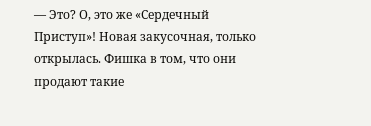— Это? О, это же «Сердечный Приступ»! Новая закусочная, только открылась. Фишка в том, что они продают такие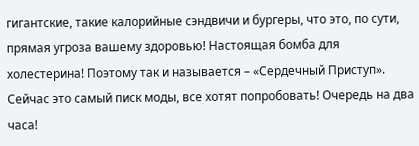гигантские, такие калорийные сэндвичи и бургеры, что это, по сути, прямая угроза вашему здоровью! Настоящая бомба для холестерина! Поэтому так и называется – «Сердечный Приступ». Сейчас это самый писк моды, все хотят попробовать! Очередь на два часа!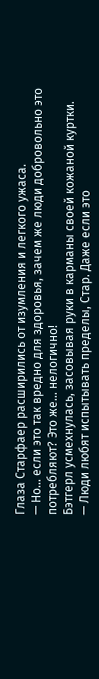Глаза Старфаер расширились от изумления и легкого ужаса.
— Но… если это так вредно для здоровья, зачем же люди добровольно это потребляют? Это же… нелогично!
Бэтгерл усмехнулась, засовывая руки в карманы своей кожаной куртки.
— Люди любят испытывать пределы, Стар. Даже если это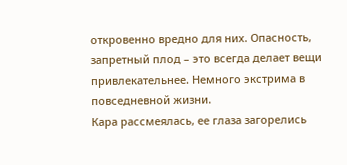откровенно вредно для них. Опасность, запретный плод – это всегда делает вещи привлекательнее. Немного экстрима в повседневной жизни.
Кара рассмеялась, ее глаза загорелись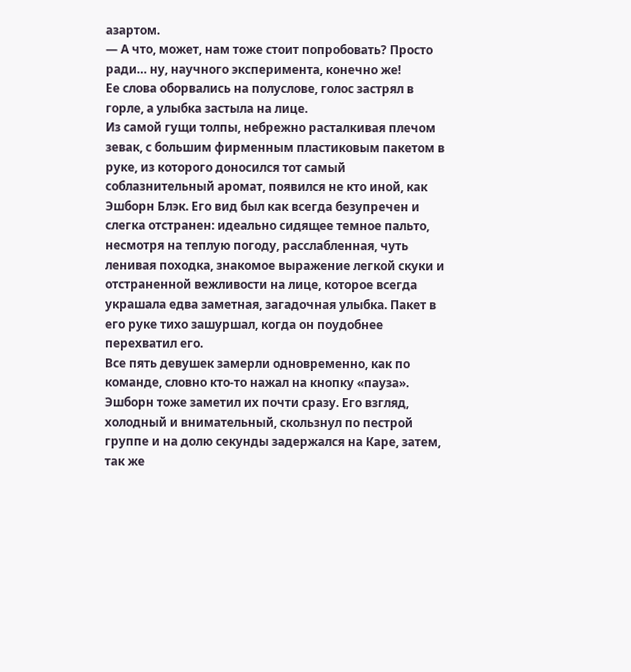азартом.
— А что, может, нам тоже стоит попробовать? Просто ради… ну, научного эксперимента, конечно же!
Ее слова оборвались на полуслове, голос застрял в горле, а улыбка застыла на лице.
Из самой гущи толпы, небрежно расталкивая плечом зевак, с большим фирменным пластиковым пакетом в руке, из которого доносился тот самый соблазнительный аромат, появился не кто иной, как Эшборн Блэк. Его вид был как всегда безупречен и слегка отстранен: идеально сидящее темное пальто, несмотря на теплую погоду, расслабленная, чуть ленивая походка, знакомое выражение легкой скуки и отстраненной вежливости на лице, которое всегда украшала едва заметная, загадочная улыбка. Пакет в его руке тихо зашуршал, когда он поудобнее перехватил его.
Все пять девушек замерли одновременно, как по команде, словно кто-то нажал на кнопку «пауза». Эшборн тоже заметил их почти сразу. Его взгляд, холодный и внимательный, скользнул по пестрой группе и на долю секунды задержался на Каре, затем, так же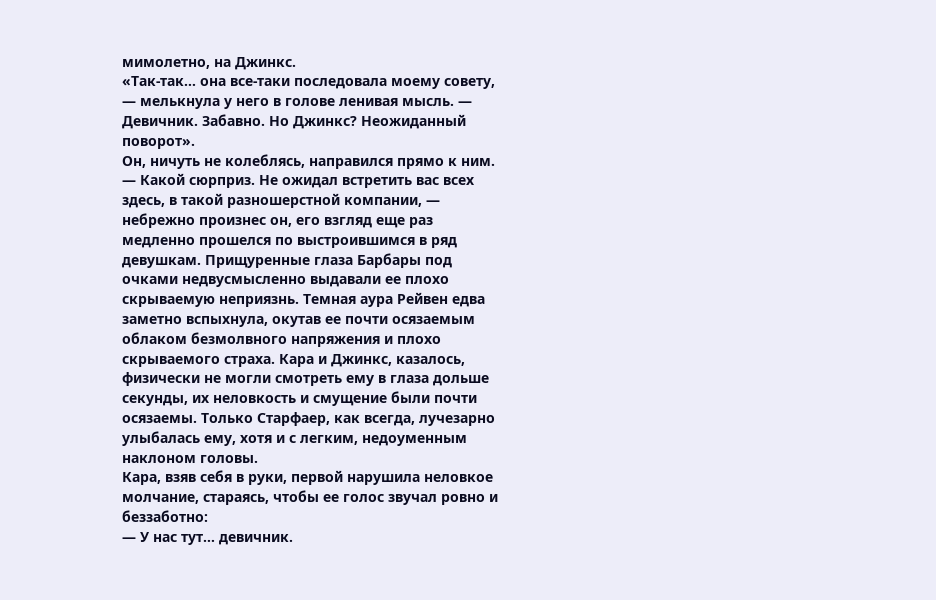мимолетно, на Джинкс.
«Так-так… она все-таки последовала моему совету, — мелькнула у него в голове ленивая мысль. — Девичник. Забавно. Но Джинкс? Неожиданный поворот».
Он, ничуть не колеблясь, направился прямо к ним.
— Какой сюрприз. Не ожидал встретить вас всех здесь, в такой разношерстной компании, — небрежно произнес он, его взгляд еще раз медленно прошелся по выстроившимся в ряд девушкам. Прищуренные глаза Барбары под очками недвусмысленно выдавали ее плохо скрываемую неприязнь. Темная аура Рейвен едва заметно вспыхнула, окутав ее почти осязаемым облаком безмолвного напряжения и плохо скрываемого страха. Кара и Джинкс, казалось, физически не могли смотреть ему в глаза дольше секунды, их неловкость и смущение были почти осязаемы. Только Старфаер, как всегда, лучезарно улыбалась ему, хотя и с легким, недоуменным наклоном головы.
Кара, взяв себя в руки, первой нарушила неловкое молчание, стараясь, чтобы ее голос звучал ровно и беззаботно:
— У нас тут… девичник.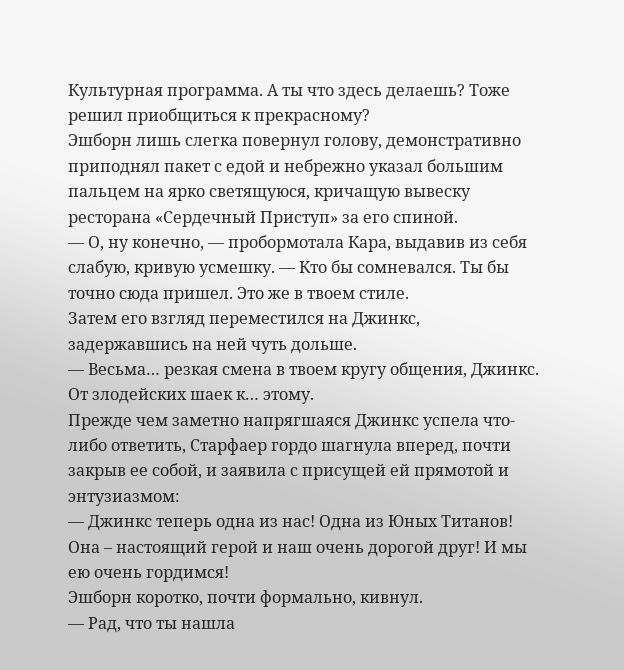Культурная программа. А ты что здесь делаешь? Тоже решил приобщиться к прекрасному?
Эшборн лишь слегка повернул голову, демонстративно приподнял пакет с едой и небрежно указал большим пальцем на ярко светящуюся, кричащую вывеску ресторана «Сердечный Приступ» за его спиной.
— О, ну конечно, — пробормотала Кара, выдавив из себя слабую, кривую усмешку. — Кто бы сомневался. Ты бы точно сюда пришел. Это же в твоем стиле.
Затем его взгляд переместился на Джинкс, задержавшись на ней чуть дольше.
— Весьма… резкая смена в твоем кругу общения, Джинкс. От злодейских шаек к… этому.
Прежде чем заметно напрягшаяся Джинкс успела что-либо ответить, Старфаер гордо шагнула вперед, почти закрыв ее собой, и заявила с присущей ей прямотой и энтузиазмом:
— Джинкс теперь одна из нас! Одна из Юных Титанов! Она – настоящий герой и наш очень дорогой друг! И мы ею очень гордимся!
Эшборн коротко, почти формально, кивнул.
— Рад, что ты нашла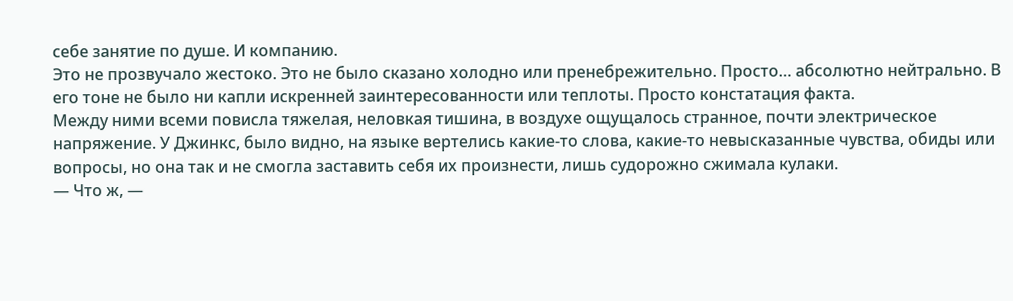себе занятие по душе. И компанию.
Это не прозвучало жестоко. Это не было сказано холодно или пренебрежительно. Просто… абсолютно нейтрально. В его тоне не было ни капли искренней заинтересованности или теплоты. Просто констатация факта.
Между ними всеми повисла тяжелая, неловкая тишина, в воздухе ощущалось странное, почти электрическое напряжение. У Джинкс, было видно, на языке вертелись какие-то слова, какие-то невысказанные чувства, обиды или вопросы, но она так и не смогла заставить себя их произнести, лишь судорожно сжимала кулаки.
— Что ж, —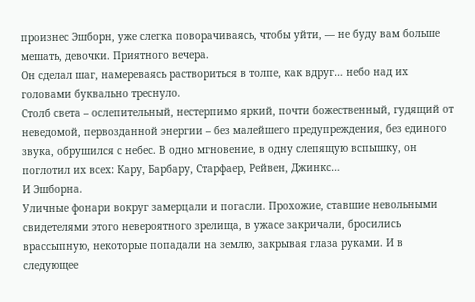произнес Эшборн, уже слегка поворачиваясь, чтобы уйти, — не буду вам больше мешать, девочки. Приятного вечера.
Он сделал шаг, намереваясь раствориться в толпе, как вдруг… небо над их головами буквально треснуло.
Столб света – ослепительный, нестерпимо яркий, почти божественный, гудящий от неведомой, первозданной энергии – без малейшего предупреждения, без единого звука, обрушился с небес. В одно мгновение, в одну слепящую вспышку, он поглотил их всех: Кару, Барбару, Старфаер, Рейвен, Джинкс…
И Эшборна.
Уличные фонари вокруг замерцали и погасли. Прохожие, ставшие невольными свидетелями этого невероятного зрелища, в ужасе закричали, бросились врассыпную, некоторые попадали на землю, закрывая глаза руками. И в следующее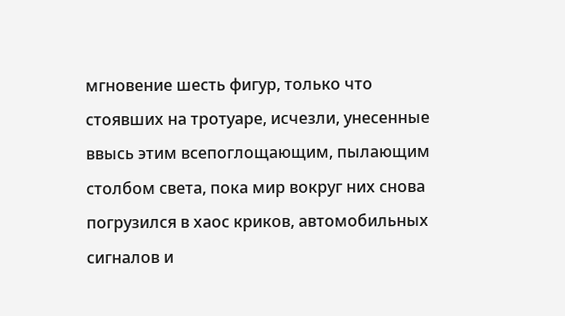мгновение шесть фигур, только что стоявших на тротуаре, исчезли, унесенные ввысь этим всепоглощающим, пылающим столбом света, пока мир вокруг них снова погрузился в хаос криков, автомобильных сигналов и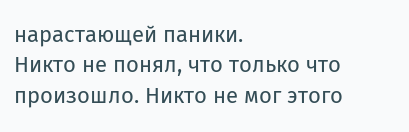нарастающей паники.
Никто не понял, что только что произошло. Никто не мог этого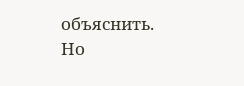объяснить.
Но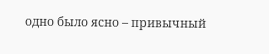одно было ясно – привычный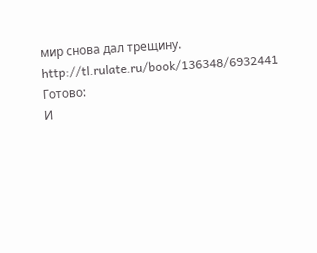мир снова дал трещину.
http://tl.rulate.ru/book/136348/6932441
Готово:
И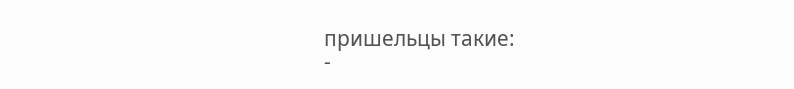пришельцы такие:
-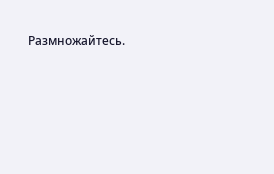Размножайтесь.